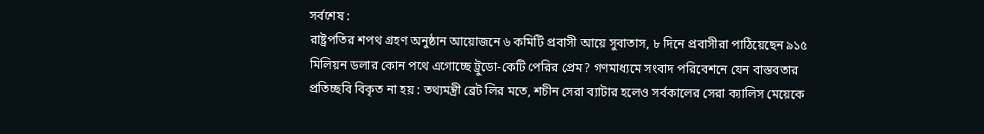সর্বশেষ :
রাষ্ট্রপতির শপথ গ্রহণ অনুষ্ঠান আয়োজনে ৬ কমিটি প্রবাসী আয়ে সুবাতাস, ৮ দিনে প্রবাসীরা পাঠিয়েছেন ৯১৫ মিলিয়ন ডলার কোন পথে এগোচ্ছে ট্রুডো-কেটি পেরির প্রেম? গণমাধ্যমে সংবাদ পরিবেশনে যেন বাস্তবতার প্রতিচ্ছবি বিকৃত না হয় : তথ্যমন্ত্রী ব্রেট লির মতে, শচীন সেরা ব্যাটার হলেও সর্বকালের সেরা ক্যালিস মেয়েকে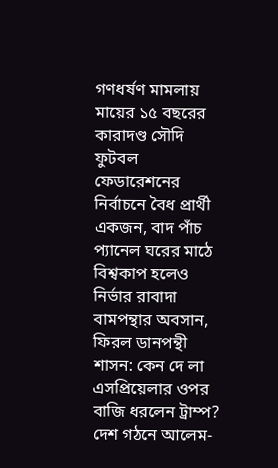গণধর্ষণ মামলায় মায়ের ১৫ বছরের কারাদণ্ড সৌদি ফুটবল ফেডারেশনের নির্বাচনে বৈধ প্রার্থী একজন, বাদ পাঁচ প্যানেল ঘরের মাঠে বিশ্বকাপ হলেও নির্ভার রাবাদা বামপন্থার অবসান, ফিরল ডানপন্থী শাসন: কেন দে লা এসপ্রিয়েলার ওপর বাজি ধরলেন ট্রাম্প? দেশ গঠনে আলেম-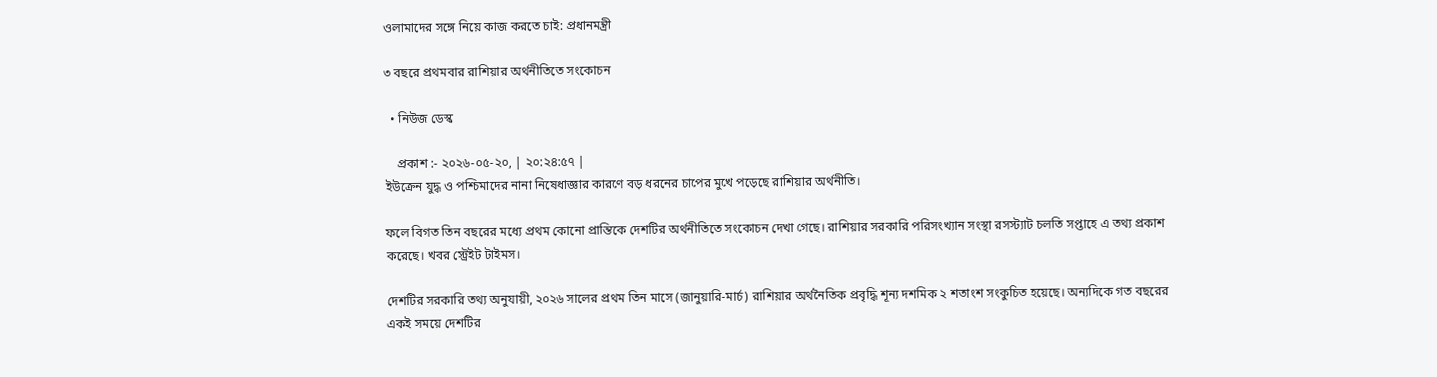ওলামাদের সঙ্গে নিয়ে কাজ করতে চাই: প্রধানমন্ত্রী

৩ বছরে প্রথমবার রাশিয়ার অর্থনীতিতে সংকোচন

  • নিউজ ডেস্ক

    প্রকাশ :- ২০২৬-০৫-২০, | ২০:২৪:৫৭ |
ইউক্রেন যুদ্ধ ও পশ্চিমাদের নানা নিষেধাজ্ঞার কারণে বড় ধরনের চাপের মুখে পড়েছে রাশিয়ার অর্থনীতি।

ফলে বিগত তিন বছরের মধ্যে প্রথম কোনো প্রান্তিকে দেশটির অর্থনীতিতে সংকোচন দেখা গেছে। রাশিয়ার সরকারি পরিসংখ্যান সংস্থা রসস্ট্যাট চলতি সপ্তাহে এ তথ্য প্রকাশ করেছে। খবর স্ট্রেইট টাইমস।

দেশটির সরকারি তথ্য অনুযায়ী, ২০২৬ সালের প্রথম তিন মাসে (জানুয়ারি-মার্চ) রাশিয়ার অর্থনৈতিক প্রবৃদ্ধি শূন্য দশমিক ২ শতাংশ সংকুচিত হয়েছে। অন্যদিকে গত বছরের একই সময়ে দেশটির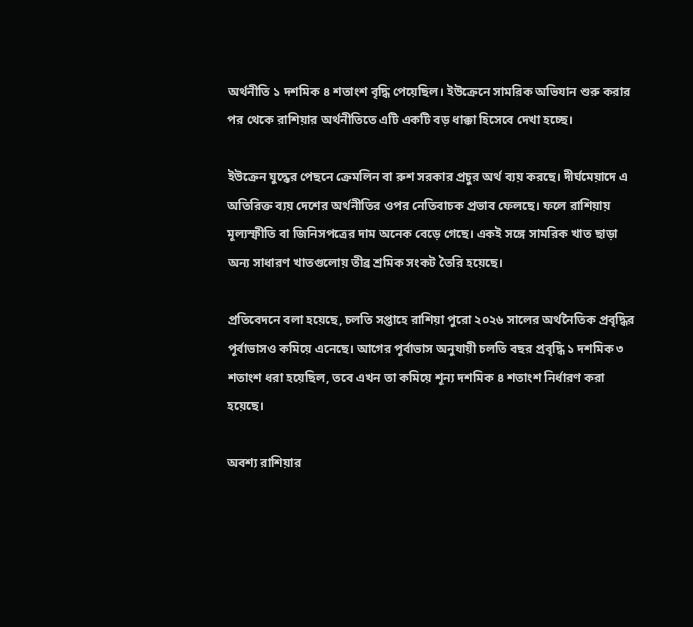অর্থনীতি ১ দশমিক ৪ শতাংশ বৃদ্ধি পেয়েছিল। ইউক্রেনে সামরিক অভিযান শুরু করার পর থেকে রাশিয়ার অর্থনীতিতে এটি একটি বড় ধাক্কা হিসেবে দেখা হচ্ছে।

ইউক্রেন যুদ্ধের পেছনে ক্রেমলিন বা রুশ সরকার প্রচুর অর্থ ব্যয় করছে। দীর্ঘমেয়াদে এ অতিরিক্ত ব্যয় দেশের অর্থনীতির ওপর নেতিবাচক প্রভাব ফেলছে। ফলে রাশিয়ায় মূল্যস্ফীতি বা জিনিসপত্রের দাম অনেক বেড়ে গেছে। একই সঙ্গে সামরিক খাত ছাড়া অন্য সাধারণ খাতগুলোয় তীব্র শ্রমিক সংকট তৈরি হয়েছে।

প্রতিবেদনে বলা হয়েছে, চলতি সপ্তাহে রাশিয়া পুরো ২০২৬ সালের অর্থনৈতিক প্রবৃদ্ধির পূর্বাভাসও কমিয়ে এনেছে। আগের পূর্বাভাস অনুযায়ী চলতি বছর প্রবৃদ্ধি ১ দশমিক ৩ শতাংশ ধরা হয়েছিল, তবে এখন তা কমিয়ে শূন্য দশমিক ৪ শতাংশ নির্ধারণ করা হয়েছে।

অবশ্য রাশিয়ার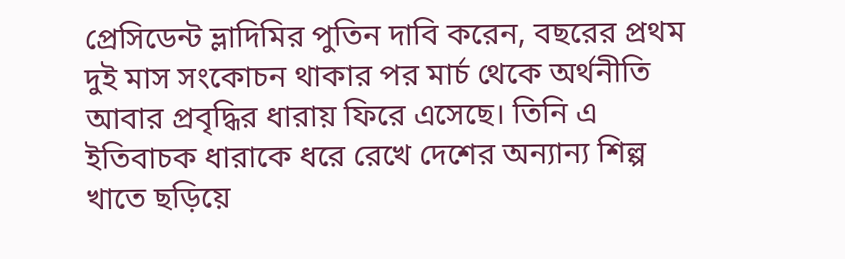প্রেসিডেন্ট ভ্লাদিমির পুতিন দাবি করেন, বছরের প্রথম দুই মাস সংকোচন থাকার পর মার্চ থেকে অর্থনীতি আবার প্রবৃদ্ধির ধারায় ফিরে এসেছে। তিনি এ ইতিবাচক ধারাকে ধরে রেখে দেশের অন্যান্য শিল্প খাতে ছড়িয়ে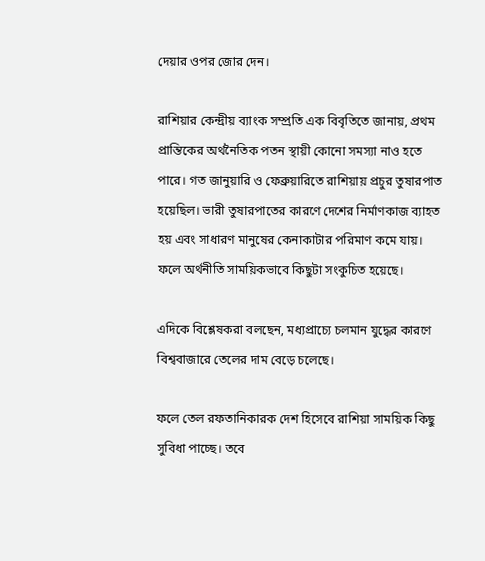দেয়ার ওপর জোর দেন।

রাশিয়ার কেন্দ্রীয় ব্যাংক সম্প্রতি এক বিবৃতিতে জানায়, প্রথম প্রান্তিকের অর্থনৈতিক পতন স্থায়ী কোনো সমস্যা নাও হতে পারে। গত জানুয়ারি ও ফেব্রুয়ারিতে রাশিয়ায় প্রচুর তুষারপাত হয়েছিল। ভারী তুষারপাতের কারণে দেশের নির্মাণকাজ ব্যাহত হয় এবং সাধারণ মানুষের কেনাকাটার পরিমাণ কমে যায়। ফলে অর্থনীতি সাময়িকভাবে কিছুটা সংকুচিত হয়েছে।

এদিকে বিশ্লেষকরা বলছেন, মধ্যপ্রাচ্যে চলমান যুদ্ধের কারণে বিশ্ববাজারে তেলের দাম বেড়ে চলেছে।

ফলে তেল রফতানিকারক দেশ হিসেবে রাশিয়া সাময়িক কিছু সুবিধা পাচ্ছে। তবে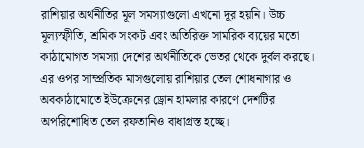রাশিয়ার অর্থনীতির মূল সমস্যাগুলো এখনো দূর হয়নি। উচ্চ মূল্যস্ফীতি, শ্রমিক সংকট এবং অতিরিক্ত সামরিক ব্যয়ের মতো কাঠামোগত সমস্যা দেশের অর্থনীতিকে ভেতর থেকে দুর্বল করছে। এর ওপর সাম্প্রতিক মাসগুলোয় রাশিয়ার তেল শোধনাগার ও অবকাঠামোতে ইউক্রেনের ড্রোন হামলার কারণে দেশটির অপরিশোধিত তেল রফতানিও বাধাগ্রস্ত হচ্ছে।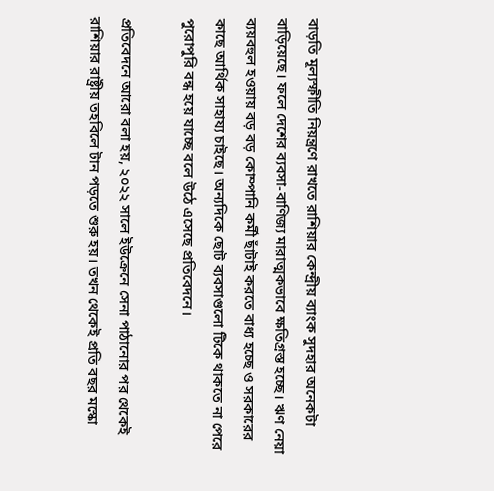বাড়তি মূল্যস্ফীতি নিয়ন্ত্রণে রাখতে রাশিয়ার কেন্দ্রীয় ব্যাংক সুদহার অনেকটা বাড়িয়েছে। ফলে দেশের ব্যবসা-বাণিজ্য মারাত্মকভাবে ক্ষতিগ্রস্ত হচ্ছে। ঋণ নেয়া ব্যয়বহুল হওয়ায় বড় বড় কোম্পানি কর্মী ছাঁটাই করতে বাধ্য হচ্ছে ও সরকারের কাছে আর্থিক সাহায্য চাইছে। অন্যদিকে ছোট ব্যবসাগুলো টিকে থাকতে না পেরে পুরোপুরি বন্ধ হয়ে যাচ্ছে বলে উঠে এসেছে প্রতিবেদনে।

প্রতিবেদনে আরো বলা হয়, ২০২২ সালে ইউক্রেনে সেনা পাঠানোর পর থেকেই রাশিয়ার রাষ্ট্রীয় তহবিলে টান পড়তে শুরু হয়। তখন থেকেই প্রতি বছর মস্কো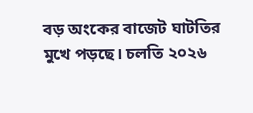বড় অংকের বাজেট ঘাটতির মুখে পড়ছে। চলতি ২০২৬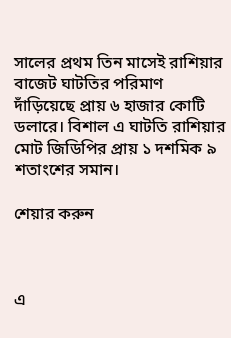সালের প্রথম তিন মাসেই রাশিয়ার বাজেট ঘাটতির পরিমাণ দাঁড়িয়েছে প্রায় ৬ হাজার কোটি ডলারে। বিশাল এ ঘাটতি রাশিয়ার মোট জিডিপির প্রায় ১ দশমিক ৯ শতাংশের সমান।

শেয়ার করুন



এ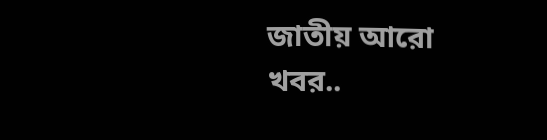জাতীয় আরো খবর..